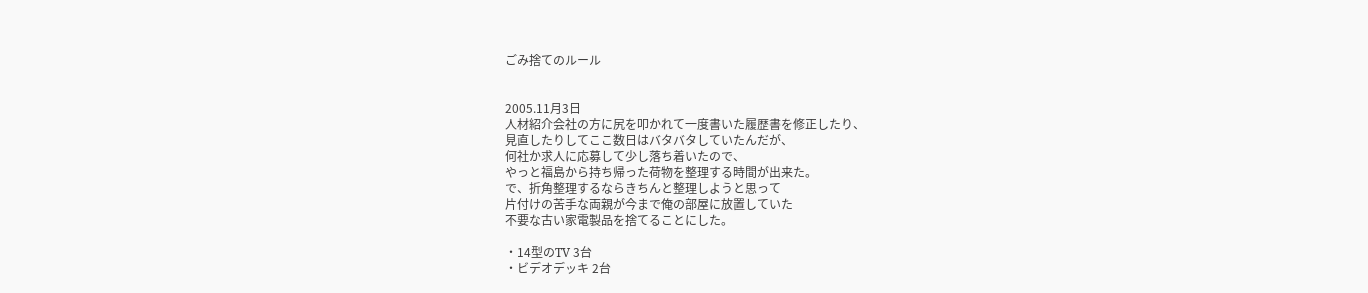ごみ捨てのルール


2005.11月3日
人材紹介会社の方に尻を叩かれて一度書いた履歴書を修正したり、
見直したりしてここ数日はバタバタしていたんだが、
何社か求人に応募して少し落ち着いたので、
やっと福島から持ち帰った荷物を整理する時間が出来た。
で、折角整理するならきちんと整理しようと思って
片付けの苦手な両親が今まで俺の部屋に放置していた
不要な古い家電製品を捨てることにした。

・14型のTV 3台
・ビデオデッキ 2台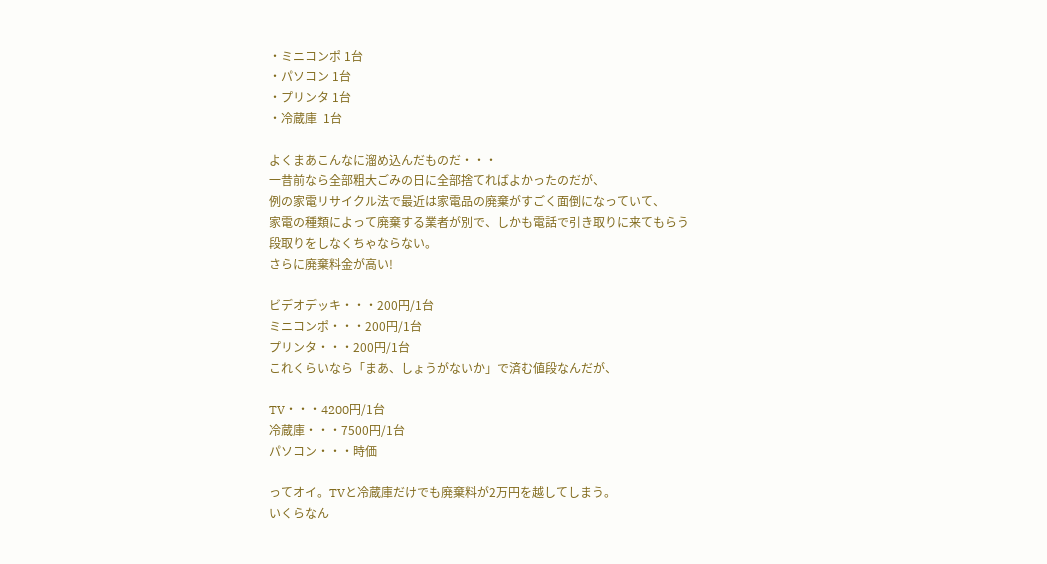・ミニコンポ 1台
・パソコン 1台
・プリンタ 1台
・冷蔵庫  1台

よくまあこんなに溜め込んだものだ・・・
一昔前なら全部粗大ごみの日に全部捨てればよかったのだが、
例の家電リサイクル法で最近は家電品の廃棄がすごく面倒になっていて、
家電の種類によって廃棄する業者が別で、しかも電話で引き取りに来てもらう
段取りをしなくちゃならない。
さらに廃棄料金が高い!

ビデオデッキ・・・200円/1台
ミニコンポ・・・200円/1台
プリンタ・・・200円/1台
これくらいなら「まあ、しょうがないか」で済む値段なんだが、

TV・・・4200円/1台
冷蔵庫・・・7500円/1台
パソコン・・・時価

ってオイ。TVと冷蔵庫だけでも廃棄料が2万円を越してしまう。
いくらなん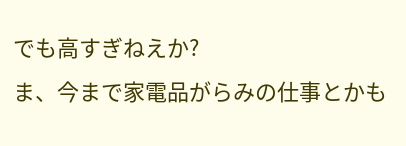でも高すぎねえか?
ま、今まで家電品がらみの仕事とかも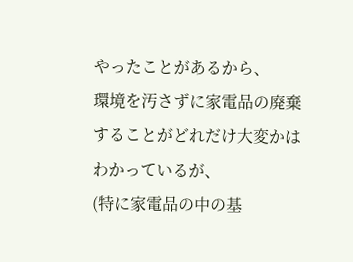やったことがあるから、
環境を汚さずに家電品の廃棄することがどれだけ大変かはわかっているが、
(特に家電品の中の基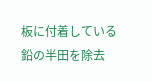板に付着している鉛の半田を除去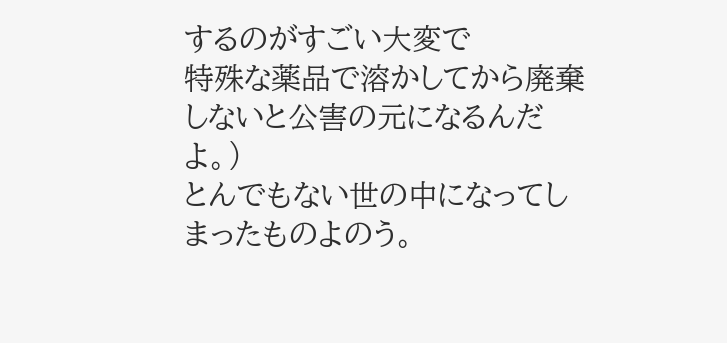するのがすごい大変で
特殊な薬品で溶かしてから廃棄しないと公害の元になるんだよ。)
とんでもない世の中になってしまったものよのう。